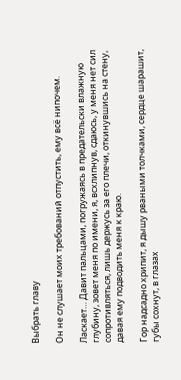Выбрать главу

Он не слушает моих требований отпустить, ему всё нипочем.

Ласкает… Давит пальцами, погружаясь в предательски влажную глубину, зовет меня по имени, я, всхлипнув, сдаюсь, у меня нет сил сопротивляться, лишь держусь за его плечи, откинувшись на стену, давая ему подводить меня к краю.

Гор надсадно хрипит, я дышу рваными толчками, сердце шарашит, губы сохнут, в глазах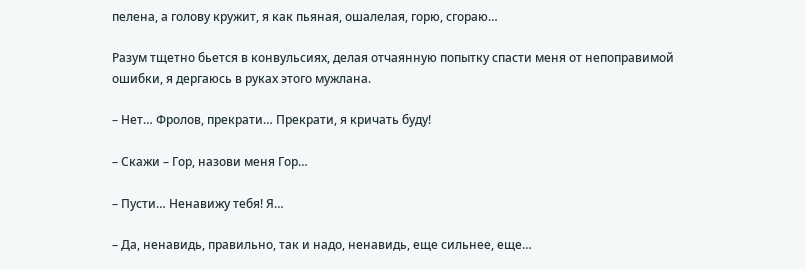пелена, а голову кружит, я как пьяная, ошалелая, горю, сгораю…

Разум тщетно бьется в конвульсиях, делая отчаянную попытку спасти меня от непоправимой ошибки, я дергаюсь в руках этого мужлана.

– Нет… Фролов, прекрати… Прекрати, я кричать буду!

– Скажи – Гор, назови меня Гор…

– Пусти… Ненавижу тебя! Я…

– Да, ненавидь, правильно, так и надо, ненавидь, еще сильнее, еще…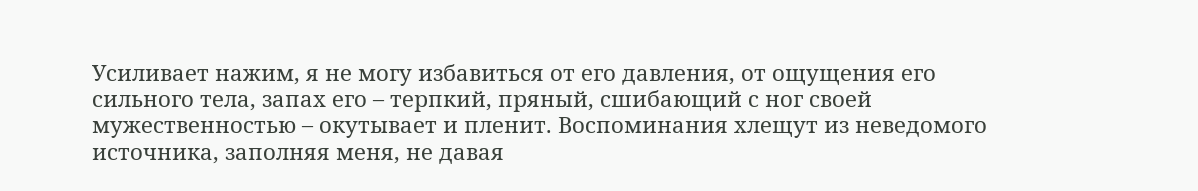Усиливает нажим, я не могу избавиться от его давления, от ощущения его сильного тела, запах его – терпкий, пряный, сшибающий с ног своей мужественностью – окутывает и пленит. Воспоминания хлещут из неведомого источника, заполняя меня, не давая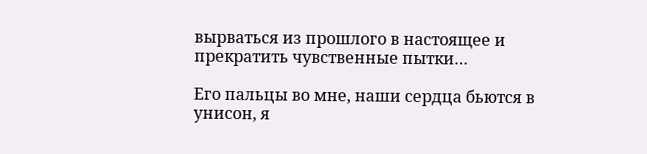вырваться из прошлого в настоящее и прекратить чувственные пытки…

Его пальцы во мне, наши сердца бьются в унисон, я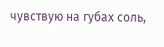чувствую на губах соль,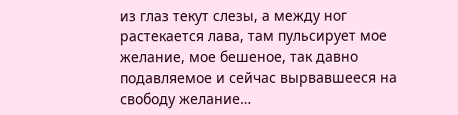из глаз текут слезы, а между ног растекается лава, там пульсирует мое желание, мое бешеное, так давно подавляемое и сейчас вырвавшееся на свободу желание…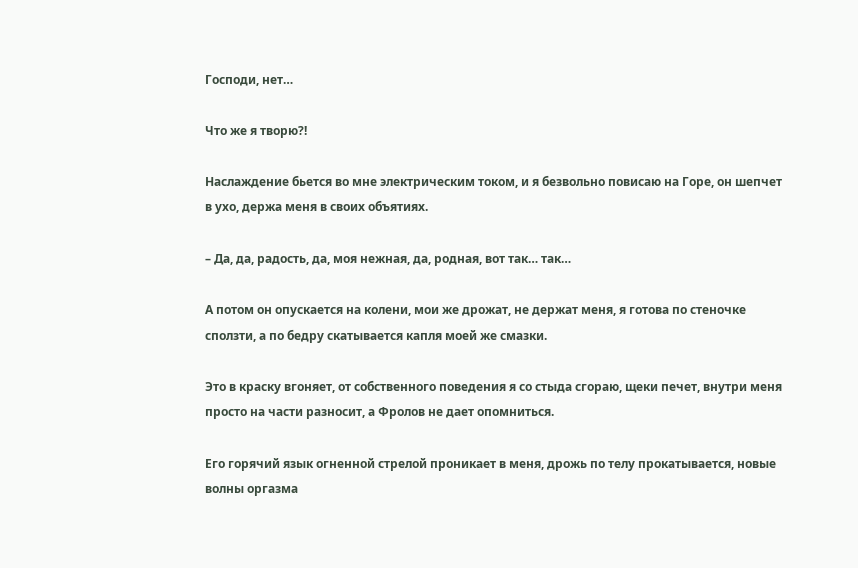Господи, нет…

Что же я творю?!

Наслаждение бьется во мне электрическим током, и я безвольно повисаю на Горе, он шепчет в ухо, держа меня в своих объятиях.

– Да, да, радость, да, моя нежная, да, родная, вот так… так…

А потом он опускается на колени, мои же дрожат, не держат меня, я готова по стеночке сползти, а по бедру скатывается капля моей же смазки.

Это в краску вгоняет, от собственного поведения я со стыда сгораю, щеки печет, внутри меня просто на части разносит, а Фролов не дает опомниться.

Его горячий язык огненной стрелой проникает в меня, дрожь по телу прокатывается, новые волны оргазма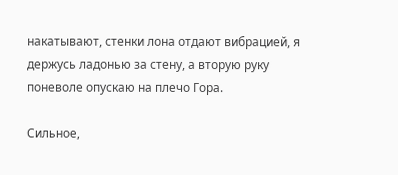накатывают, стенки лона отдают вибрацией, я держусь ладонью за стену, а вторую руку поневоле опускаю на плечо Гора.

Сильное,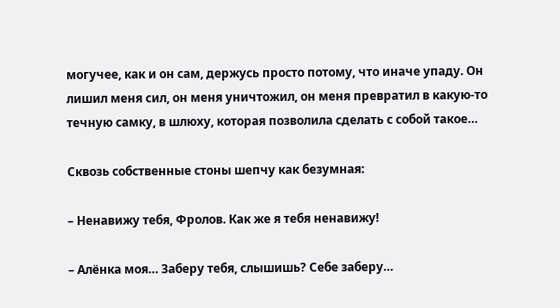могучее, как и он сам, держусь просто потому, что иначе упаду. Он лишил меня сил, он меня уничтожил, он меня превратил в какую-то течную самку, в шлюху, которая позволила сделать с собой такое…

Сквозь собственные стоны шепчу как безумная:

– Ненавижу тебя, Фролов. Как же я тебя ненавижу!

– Алёнка моя… Заберу тебя, слышишь? Себе заберу…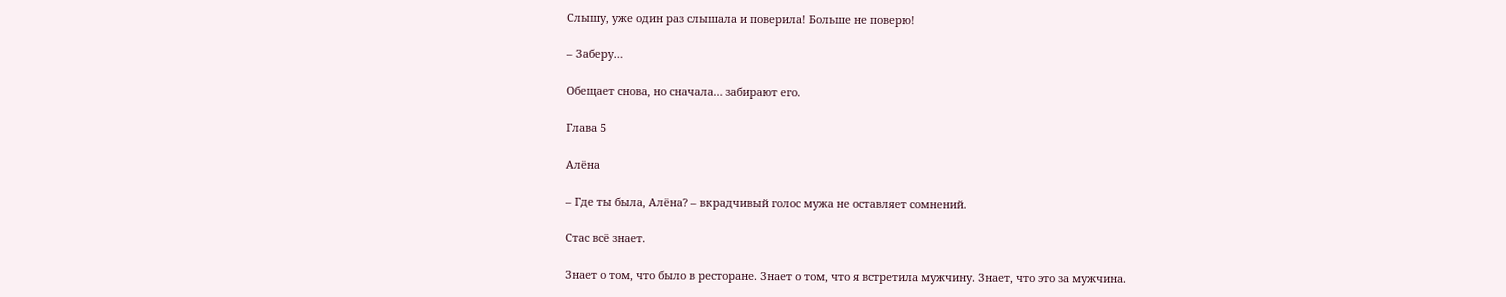Слышу, уже один раз слышала и поверила! Больше не поверю!

– Заберу…

Обещает снова, но сначала… забирают его.

Глава 5

Алёна

– Где ты была, Алёна? – вкрадчивый голос мужа не оставляет сомнений.

Стас всё знает.

Знает о том, что было в ресторане. Знает о том, что я встретила мужчину. Знает, что это за мужчина.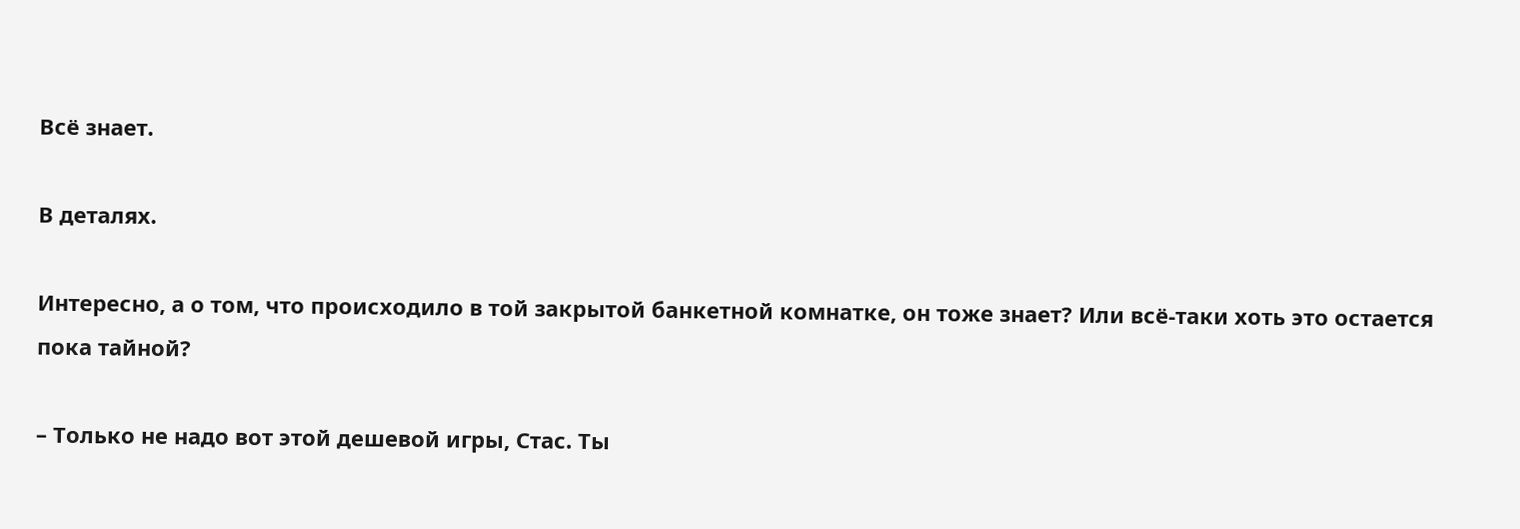Всё знает.

В деталях.

Интересно, а о том, что происходило в той закрытой банкетной комнатке, он тоже знает? Или всё-таки хоть это остается пока тайной?

– Только не надо вот этой дешевой игры, Стас. Ты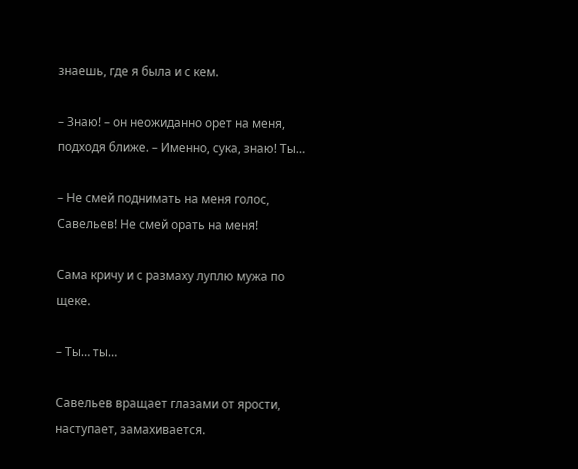знаешь, где я была и с кем.

– Знаю! – он неожиданно орет на меня, подходя ближе. – Именно, сука, знаю! Ты…

– Не смей поднимать на меня голос, Савельев! Не смей орать на меня!

Сама кричу и с размаху луплю мужа по щеке.

– Ты… ты…

Савельев вращает глазами от ярости, наступает, замахивается.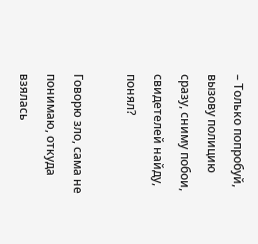– Только попробуй, вызову полицию сразу, сниму побои, свидетелей найду, понял?

Говорю зло, сама не понимаю, откуда взялась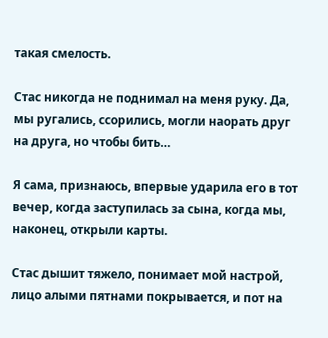такая смелость.

Стас никогда не поднимал на меня руку. Да, мы ругались, ссорились, могли наорать друг на друга, но чтобы бить…

Я сама, признаюсь, впервые ударила его в тот вечер, когда заступилась за сына, когда мы, наконец, открыли карты.

Стас дышит тяжело, понимает мой настрой, лицо алыми пятнами покрывается, и пот на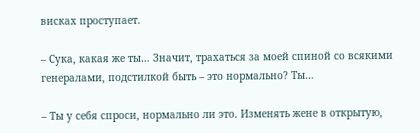висках проступает.

– Сука, какая же ты… Значит, трахаться за моей спиной со всякими генералами, подстилкой быть – это нормально? Ты…

– Ты у себя спроси, нормально ли это. Изменять жене в открытую,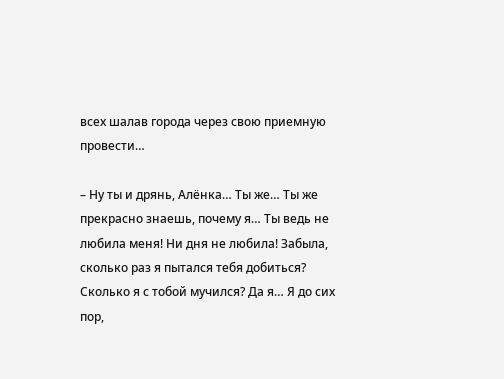всех шалав города через свою приемную провести…

– Ну ты и дрянь, Алёнка… Ты же… Ты же прекрасно знаешь, почему я… Ты ведь не любила меня! Ни дня не любила! Забыла, сколько раз я пытался тебя добиться? Сколько я с тобой мучился? Да я… Я до сих пор,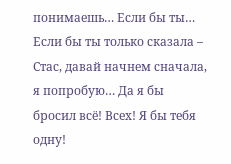понимаешь… Если бы ты… Если бы ты только сказала – Стас, давай начнем сначала, я попробую… Да я бы бросил всё! Всех! Я бы тебя одну!